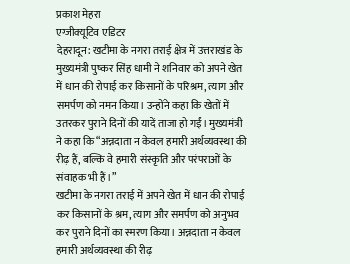प्रकाश मेहरा
एग्जीक्यूटिव एडिटर
देहरादून: खटीमा के नगरा तराई क्षेत्र में उत्तराखंड के मुख्यमंत्री पुष्कर सिंह धामी ने शनिवार को अपने खेत में धान की रोपाई कर किसानों के परिश्रम, त्याग और समर्पण को नमन किया। उन्होंने कहा कि खेतों में उतरकर पुराने दिनों की यादें ताजा हो गईं। मुख्यमंत्री ने कहा कि “अन्नदाता न केवल हमारी अर्थव्यवस्था की रीढ़ हैं, बल्कि वे हमारी संस्कृति और परंपराओं के संवाहक भी हैं।”
खटीमा के नगरा तराई में अपने खेत में धान की रोपाई कर किसानों के श्रम, त्याग और समर्पण को अनुभव कर पुराने दिनों का स्मरण किया। अन्नदाता न केवल हमारी अर्थव्यवस्था की रीढ़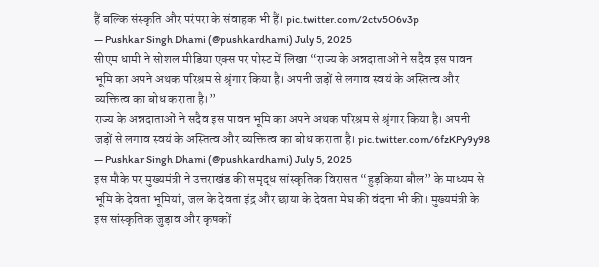हैं बल्कि संस्कृति और परंपरा के संवाहक भी हैं। pic.twitter.com/2ctv5O6v3p
— Pushkar Singh Dhami (@pushkardhami) July 5, 2025
सीएम धामी ने सोशल मीडिया एक्स पर पोस्ट में लिखा “राज्य के अन्नदाताओं ने सदैव इस पावन भूमि का अपने अथक परिश्रम से श्रृंगार किया है। अपनी जड़ों से लगाव स्वयं के अस्तित्व और व्यक्तित्व का बोध कराता है।”
राज्य के अन्नदाताओं ने सदैव इस पावन भूमि का अपने अथक परिश्रम से श्रृंगार किया है। अपनी जड़ों से लगाव स्वयं के अस्तित्व और व्यक्तित्व का बोध कराता है। pic.twitter.com/6fzKPy9y98
— Pushkar Singh Dhami (@pushkardhami) July 5, 2025
इस मौके पर मुख्यमंत्री ने उत्तराखंड की समृद्ध सांस्कृतिक विरासत “हुड़किया बौल” के माध्यम से भूमि के देवता भूमियां, जल के देवता इंद्र और छाया के देवता मेघ की वंदना भी की। मुख्यमंत्री के इस सांस्कृतिक जुड़ाव और कृषकों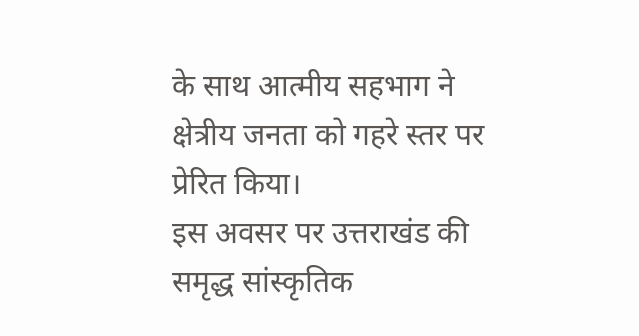के साथ आत्मीय सहभाग ने क्षेत्रीय जनता को गहरे स्तर पर प्रेरित किया।
इस अवसर पर उत्तराखंड की समृद्ध सांस्कृतिक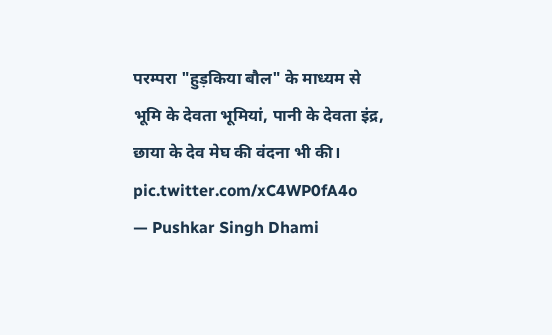परम्परा "हुड़किया बौल" के माध्यम से भूमि के देवता भूमियां, पानी के देवता इंद्र, छाया के देव मेघ की वंदना भी की। pic.twitter.com/xC4WP0fA4o
— Pushkar Singh Dhami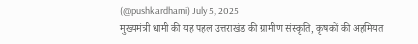(@pushkardhami) July 5, 2025
मुख्यमंत्री धामी की यह पहल उत्तराखंड की ग्रामीण संस्कृति, कृषकों की अहमियत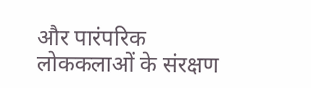और पारंपरिक लोककलाओं के संरक्षण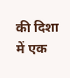की दिशा में एक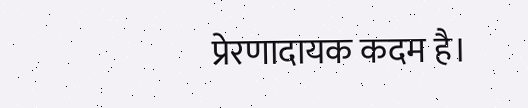प्रेरणादायक कदम है।